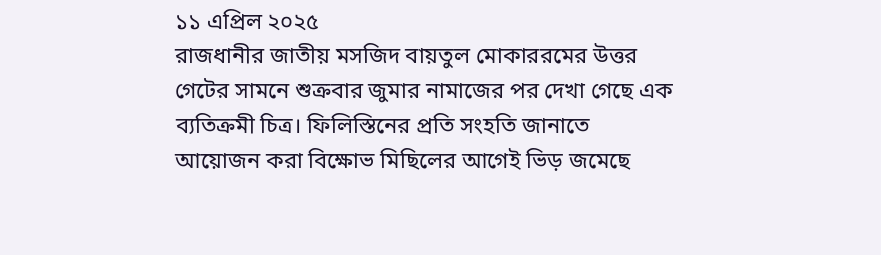১১ এপ্রিল ২০২৫
রাজধানীর জাতীয় মসজিদ বায়তুল মোকাররমের উত্তর গেটের সামনে শুক্রবার জুমার নামাজের পর দেখা গেছে এক ব্যতিক্রমী চিত্র। ফিলিস্তিনের প্রতি সংহতি জানাতে আয়োজন করা বিক্ষোভ মিছিলের আগেই ভিড় জমেছে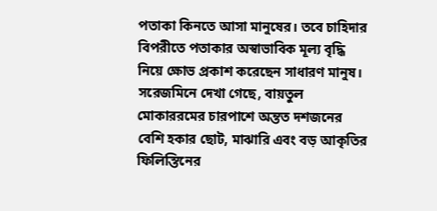পতাকা কিনতে আসা মানুষের। তবে চাহিদার বিপরীতে পতাকার অস্বাভাবিক মূল্য বৃদ্ধি নিয়ে ক্ষোভ প্রকাশ করেছেন সাধারণ মানুষ।
সরেজমিনে দেখা গেছে, বায়তুল মোকাররমের চারপাশে অন্তত দশজনের বেশি হকার ছোট, মাঝারি এবং বড় আকৃতির ফিলিস্তিনের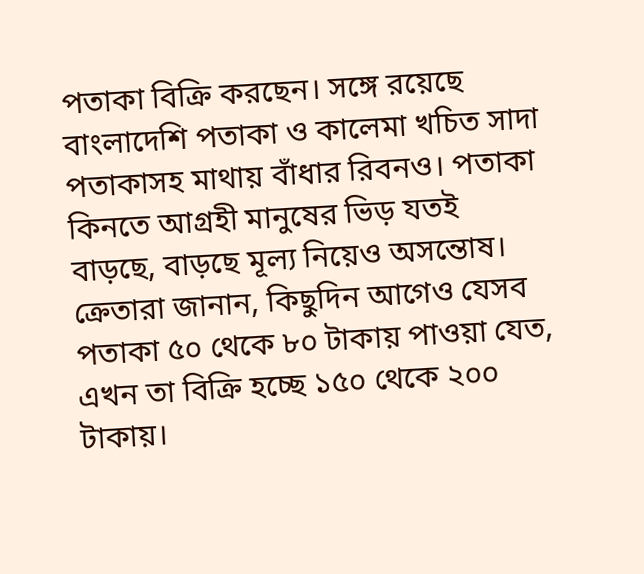পতাকা বিক্রি করছেন। সঙ্গে রয়েছে বাংলাদেশি পতাকা ও কালেমা খচিত সাদা পতাকাসহ মাথায় বাঁধার রিবনও। পতাকা কিনতে আগ্রহী মানুষের ভিড় যতই বাড়ছে, বাড়ছে মূল্য নিয়েও অসন্তোষ।
ক্রেতারা জানান, কিছুদিন আগেও যেসব পতাকা ৫০ থেকে ৮০ টাকায় পাওয়া যেত, এখন তা বিক্রি হচ্ছে ১৫০ থেকে ২০০ টাকায়।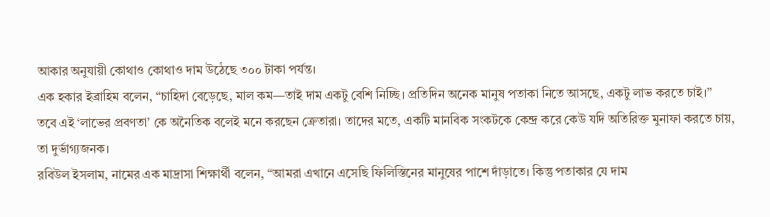আকার অনুযায়ী কোথাও কোথাও দাম উঠেছে ৩০০ টাকা পর্যন্ত।
এক হকার ইব্রাহিম বলেন, “চাহিদা বেড়েছে, মাল কম—তাই দাম একটু বেশি নিচ্ছি। প্রতিদিন অনেক মানুষ পতাকা নিতে আসছে, একটু লাভ করতে চাই।”
তবে এই ‘লাভের প্রবণতা’ কে অনৈতিক বলেই মনে করছেন ক্রেতারা। তাদের মতে, একটি মানবিক সংকটকে কেন্দ্র করে কেউ যদি অতিরিক্ত মুনাফা করতে চায়, তা দুর্ভাগ্যজনক।
রবিউল ইসলাম, নামের এক মাদ্রাসা শিক্ষার্থী বলেন, “আমরা এখানে এসেছি ফিলিস্তিনের মানুষের পাশে দাঁড়াতে। কিন্তু পতাকার যে দাম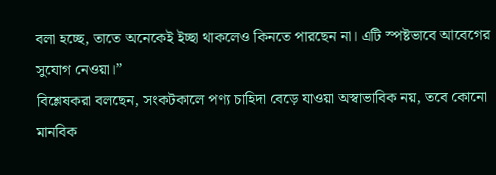বলা হচ্ছে, তাতে অনেকেই ইচ্ছা থাকলেও কিনতে পারছেন না। এটি স্পষ্টভাবে আবেগের সুযোগ নেওয়া।”
বিশ্লেষকরা বলছেন, সংকটকালে পণ্য চাহিদা বেড়ে যাওয়া অস্বাভাবিক নয়, তবে কোনো মানবিক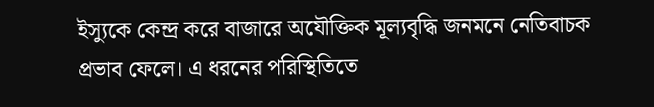ইস্যুকে কেন্দ্র করে বাজারে অযৌক্তিক মূল্যবৃদ্ধি জনমনে নেতিবাচক প্রভাব ফেলে। এ ধরনের পরিস্থিতিতে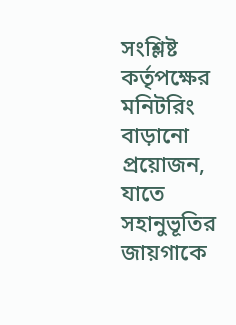সংশ্লিষ্ট কর্তৃপক্ষের মনিটরিং বাড়ানো প্রয়োজন, যাতে সহানুভূতির জায়গাকে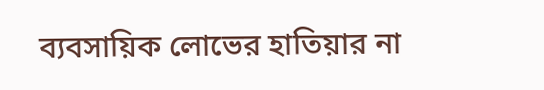ব্যবসায়িক লোভের হাতিয়ার না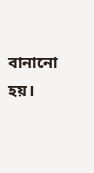বানানো হয়।